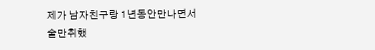제가 남자친구랑 1년동안만나면서
술만취했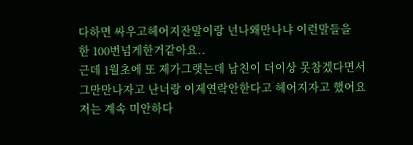다하면 싸우고헤어지잔말이랑 넌나왜만나냐 이런말들을
한 100번넘게한거같아요..
근데 1월초에 또 제가그랫는데 남친이 더이상 못참겠다면서
그만만나자고 난너랑 이제연락안한다고 헤어지자고 했어요
저는 계속 미안하다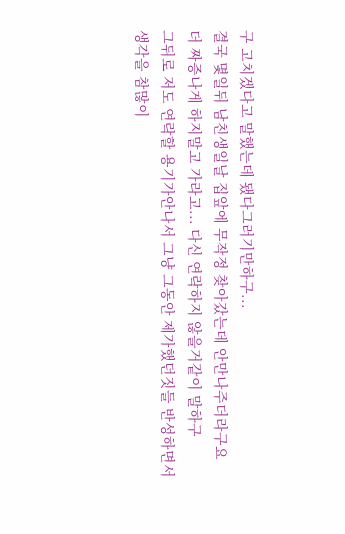구 고치겠다고 말했는데 됐다그러기만하구...
결국 몇일뒤 남친생일날 집앞에 무작정 찾아갔는데 안만나주더라구요
더 짜증나게 하지말고 가라고... 다신 연락하지 않을거같이 말하구
그뒤로 저도 연락할 용기가안나서 그냥 그동안 제가했던짓들 반성하면서
생각을 참많이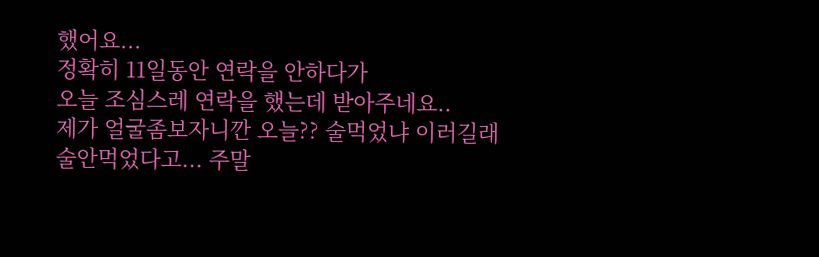했어요...
정확히 11일동안 연락을 안하다가
오늘 조심스레 연락을 했는데 받아주네요..
제가 얼굴좀보자니깐 오늘?? 술먹었냐 이러길래
술안먹었다고... 주말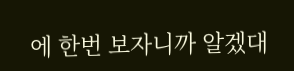에 한번 보자니까 알겠대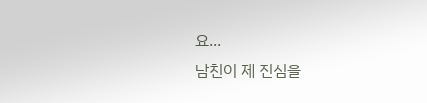요...
남친이 제 진심을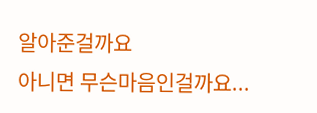알아준걸까요
아니면 무슨마음인걸까요...